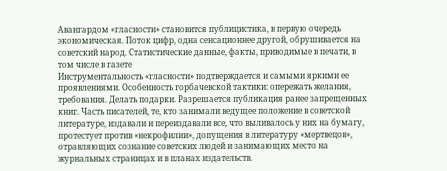Авангардом «гласности» становится публицистика, в первую очередь экономическая. Поток цифр, одна сенсационнее другой, обрушивается на советский народ. Статистические данные, факты, приводимые в печати, в том числе в газете
Инструментальность «гласности» подтверждается и самыми яркими ее проявлениями. Особенность горбачевской тактики: опережать желания, требования. Делать подарки. Разрешается публикация ранее запрещенных книг. Часть писателей, те, кто занимали ведущее положение в советской литературе, издавали и переиздавали все, что выливалось у них на бумагу, протестует против «некрофилии», допущения в литературу «мертвецов», отравляющих сознание советских людей и занимающих место на журнальных страницах и в планах издательств.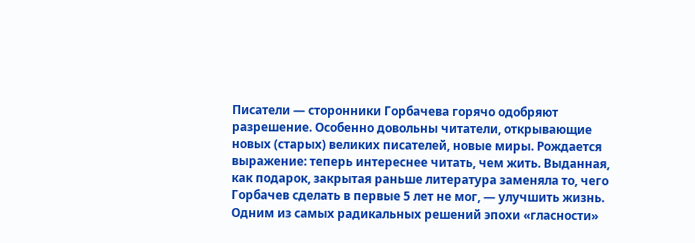Писатели — сторонники Горбачева горячо одобряют разрешение. Особенно довольны читатели, открывающие новых (старых) великих писателей, новые миры. Рождается выражение: теперь интереснее читать, чем жить. Выданная, как подарок, закрытая раньше литература заменяла то, чего Горбачев сделать в первые 5 лет не мог, — улучшить жизнь.
Одним из самых радикальных решений эпохи «гласности»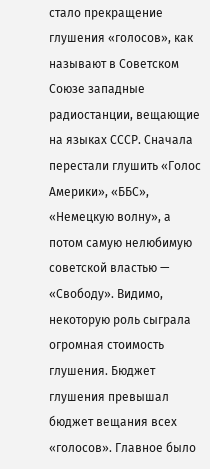стало прекращение глушения «голосов», как называют в Советском Союзе западные радиостанции, вещающие на языках СССР. Сначала перестали глушить «Голос Америки», «ББС», «Немецкую волну», а потом самую нелюбимую советской властью — «Свободу». Видимо, некоторую роль сыграла огромная стоимость глушения. Бюджет глушения превышал бюджет вещания всех «голосов». Главное было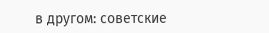в другом: советские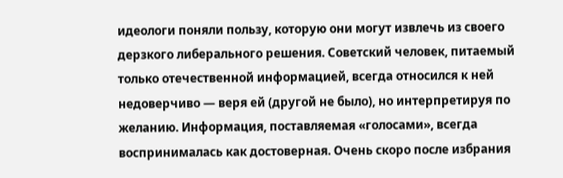идеологи поняли пользу, которую они могут извлечь из своего дерзкого либерального решения. Советский человек, питаемый только отечественной информацией, всегда относился к ней недоверчиво — веря ей (другой не было), но интерпретируя по желанию. Информация, поставляемая «голосами», всегда воспринималась как достоверная. Очень скоро после избрания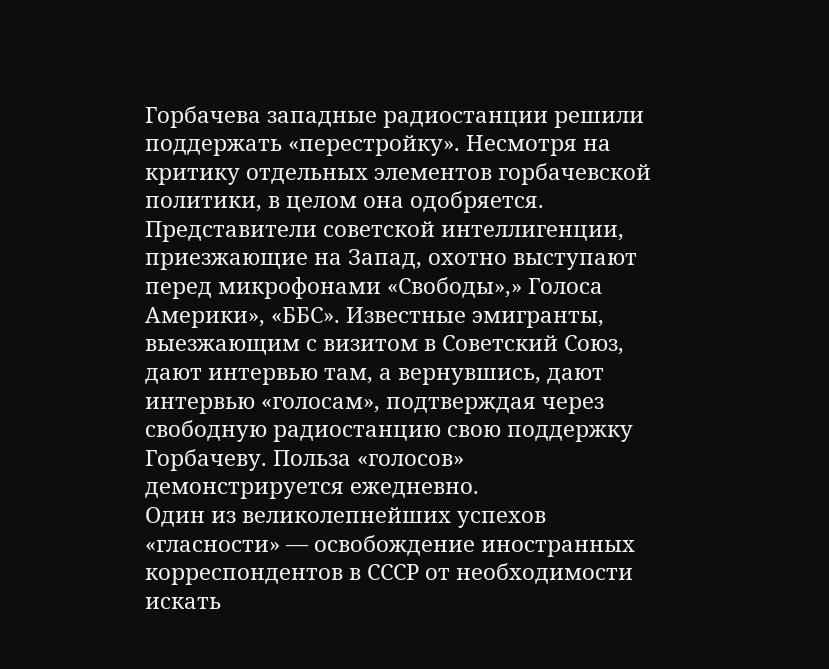Горбачева западные радиостанции решили поддержать «перестройку». Несмотря на критику отдельных элементов горбачевской политики, в целом она одобряется. Представители советской интеллигенции, приезжающие на Запад, охотно выступают перед микрофонами «Свободы»,» Голоса Америки», «ББС». Известные эмигранты, выезжающим с визитом в Советский Союз, дают интервью там, а вернувшись, дают интервью «голосам», подтверждая через свободную радиостанцию свою поддержку Горбачеву. Польза «голосов» демонстрируется ежедневно.
Один из великолепнейших успехов «гласности» — освобождение иностранных корреспондентов в СССР от необходимости искать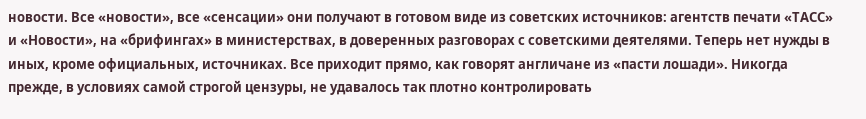новости. Все «новости», все «сенсации» они получают в готовом виде из советских источников: агентств печати «ТАСС» и «Новости», на «брифингах» в министерствах, в доверенных разговорах с советскими деятелями. Теперь нет нужды в иных, кроме официальных, источниках. Все приходит прямо, как говорят англичане из «пасти лошади». Никогда прежде, в условиях самой строгой цензуры, не удавалось так плотно контролировать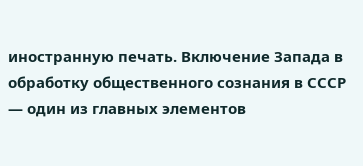иностранную печать. Включение Запада в обработку общественного сознания в СССР — один из главных элементов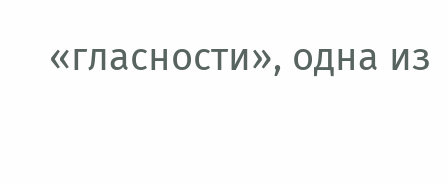«гласности», одна из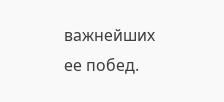важнейших ее побед.